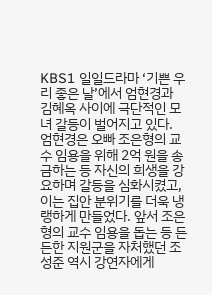KBS1 일일드라마 ‘기쁜 우리 좋은 날’에서 엄현경과 김혜옥 사이에 극단적인 모녀 갈등이 벌어지고 있다. 엄현경은 오빠 조은형의 교수 임용을 위해 2억 원을 송금하는 등 자신의 희생을 강요하며 갈등을 심화시켰고, 이는 집안 분위기를 더욱 냉랭하게 만들었다. 앞서 조은형의 교수 임용을 돕는 등 든든한 지원군을 자처했던 조성준 역시 강연자에게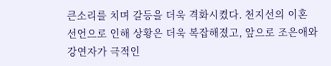큰소리를 치며 갈등을 더욱 격화시켰다. 천지선의 이혼 선언으로 인해 상황은 더욱 복잡해졌고, 앞으로 조은애와 강연자가 극적인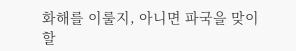화해를 이룰지, 아니면 파국을 맞이할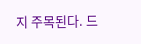지 주목된다. 드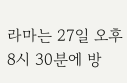라마는 27일 오후 8시 30분에 방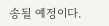송될 예정이다.